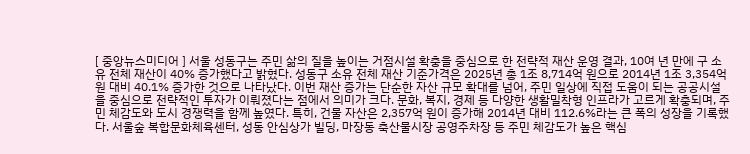[ 중앙뉴스미디어 ] 서울 성동구는 주민 삶의 질을 높이는 거점시설 확충을 중심으로 한 전략적 재산 운영 결과, 10여 년 만에 구 소유 전체 재산이 40% 증가했다고 밝혔다. 성동구 소유 전체 재산 기준가격은 2025년 총 1조 8,714억 원으로 2014년 1조 3,354억 원 대비 40.1% 증가한 것으로 나타났다. 이번 재산 증가는 단순한 자산 규모 확대를 넘어, 주민 일상에 직접 도움이 되는 공공시설을 중심으로 전략적인 투자가 이뤄졌다는 점에서 의미가 크다. 문화, 복지, 경제 등 다양한 생활밀착형 인프라가 고르게 확충되며, 주민 체감도와 도시 경쟁력을 함께 높였다. 특히, 건물 자산은 2,357억 원이 증가해 2014년 대비 112.6%라는 큰 폭의 성장을 기록했다. 서울숲 복합문화체육센터, 성동 안심상가 빌딩, 마장동 축산물시장 공영주차장 등 주민 체감도가 높은 핵심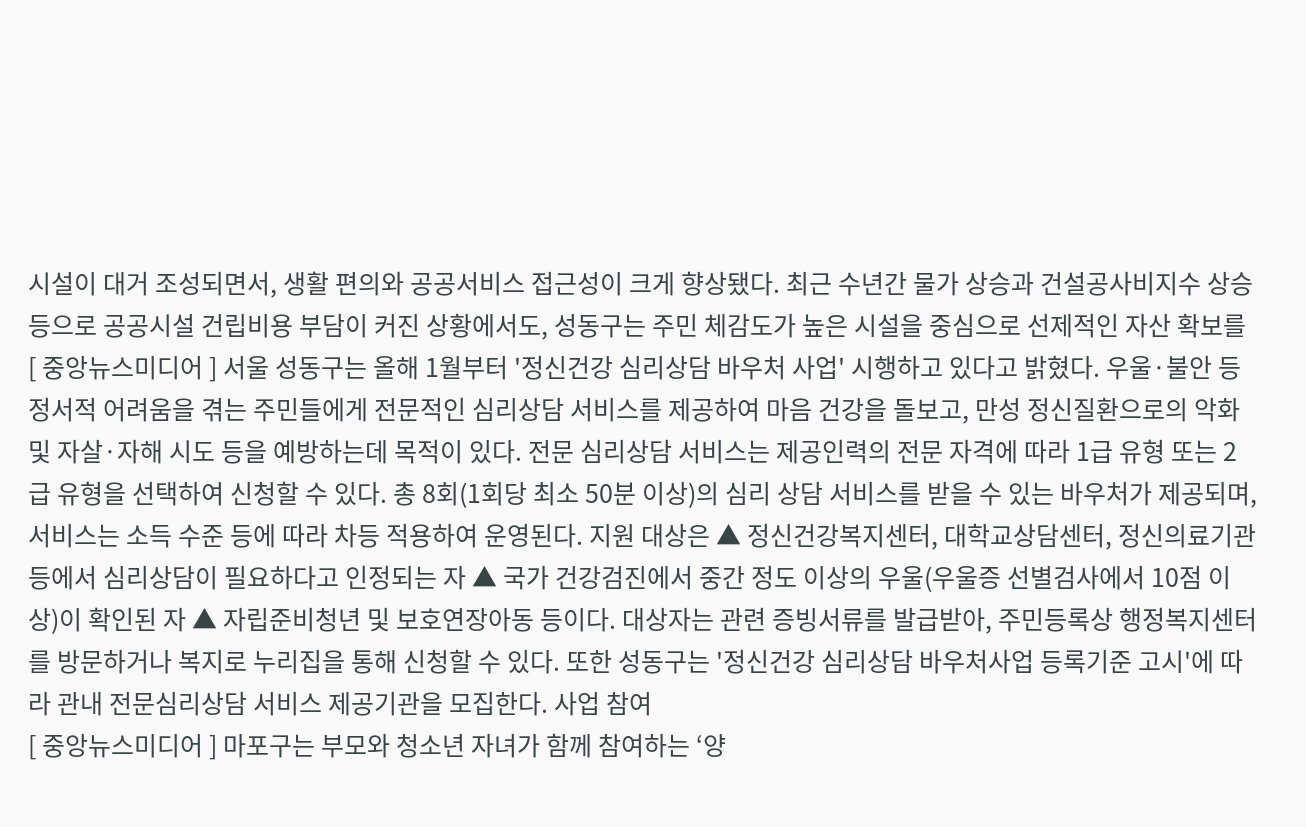시설이 대거 조성되면서, 생활 편의와 공공서비스 접근성이 크게 향상됐다. 최근 수년간 물가 상승과 건설공사비지수 상승 등으로 공공시설 건립비용 부담이 커진 상황에서도, 성동구는 주민 체감도가 높은 시설을 중심으로 선제적인 자산 확보를
[ 중앙뉴스미디어 ] 서울 성동구는 올해 1월부터 '정신건강 심리상담 바우처 사업' 시행하고 있다고 밝혔다. 우울·불안 등 정서적 어려움을 겪는 주민들에게 전문적인 심리상담 서비스를 제공하여 마음 건강을 돌보고, 만성 정신질환으로의 악화 및 자살·자해 시도 등을 예방하는데 목적이 있다. 전문 심리상담 서비스는 제공인력의 전문 자격에 따라 1급 유형 또는 2급 유형을 선택하여 신청할 수 있다. 총 8회(1회당 최소 50분 이상)의 심리 상담 서비스를 받을 수 있는 바우처가 제공되며, 서비스는 소득 수준 등에 따라 차등 적용하여 운영된다. 지원 대상은 ▲ 정신건강복지센터, 대학교상담센터, 정신의료기관 등에서 심리상담이 필요하다고 인정되는 자 ▲ 국가 건강검진에서 중간 정도 이상의 우울(우울증 선별검사에서 10점 이상)이 확인된 자 ▲ 자립준비청년 및 보호연장아동 등이다. 대상자는 관련 증빙서류를 발급받아, 주민등록상 행정복지센터를 방문하거나 복지로 누리집을 통해 신청할 수 있다. 또한 성동구는 '정신건강 심리상담 바우처사업 등록기준 고시'에 따라 관내 전문심리상담 서비스 제공기관을 모집한다. 사업 참여
[ 중앙뉴스미디어 ] 마포구는 부모와 청소년 자녀가 함께 참여하는 ‘양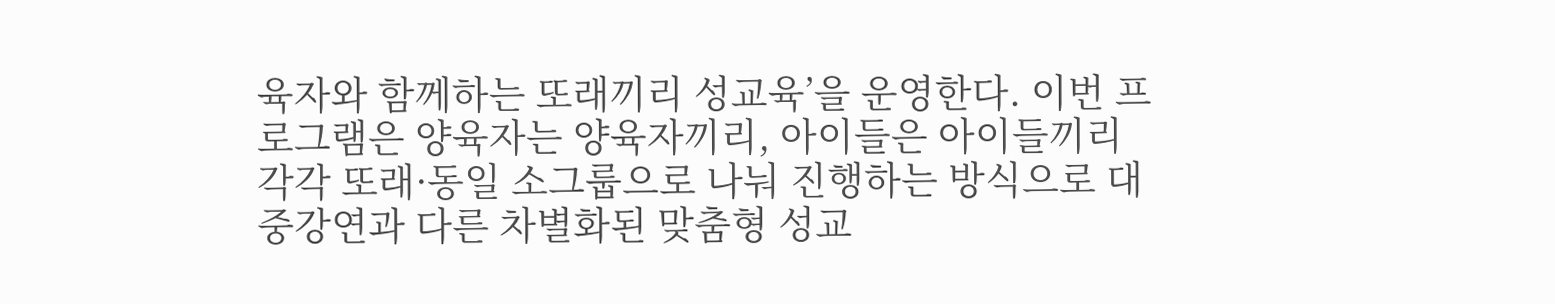육자와 함께하는 또래끼리 성교육’을 운영한다. 이번 프로그램은 양육자는 양육자끼리, 아이들은 아이들끼리 각각 또래·동일 소그룹으로 나눠 진행하는 방식으로 대중강연과 다른 차별화된 맞춤형 성교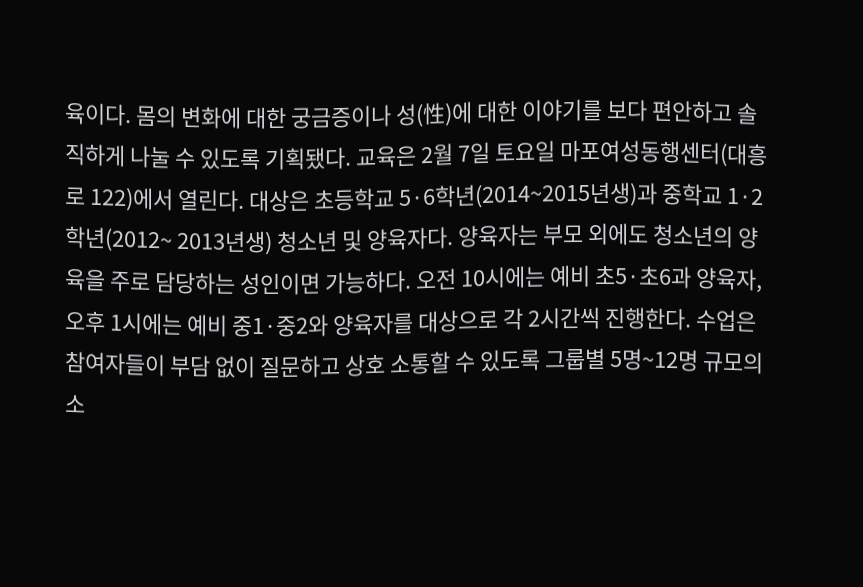육이다. 몸의 변화에 대한 궁금증이나 성(性)에 대한 이야기를 보다 편안하고 솔직하게 나눌 수 있도록 기획됐다. 교육은 2월 7일 토요일 마포여성동행센터(대흥로 122)에서 열린다. 대상은 초등학교 5·6학년(2014~2015년생)과 중학교 1·2학년(2012~ 2013년생) 청소년 및 양육자다. 양육자는 부모 외에도 청소년의 양육을 주로 담당하는 성인이면 가능하다. 오전 10시에는 예비 초5·초6과 양육자, 오후 1시에는 예비 중1·중2와 양육자를 대상으로 각 2시간씩 진행한다. 수업은 참여자들이 부담 없이 질문하고 상호 소통할 수 있도록 그룹별 5명~12명 규모의 소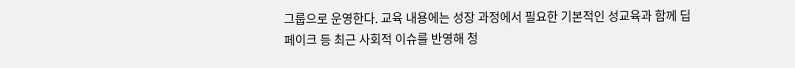그룹으로 운영한다. 교육 내용에는 성장 과정에서 필요한 기본적인 성교육과 함께 딥페이크 등 최근 사회적 이슈를 반영해 청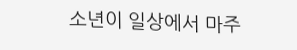소년이 일상에서 마주